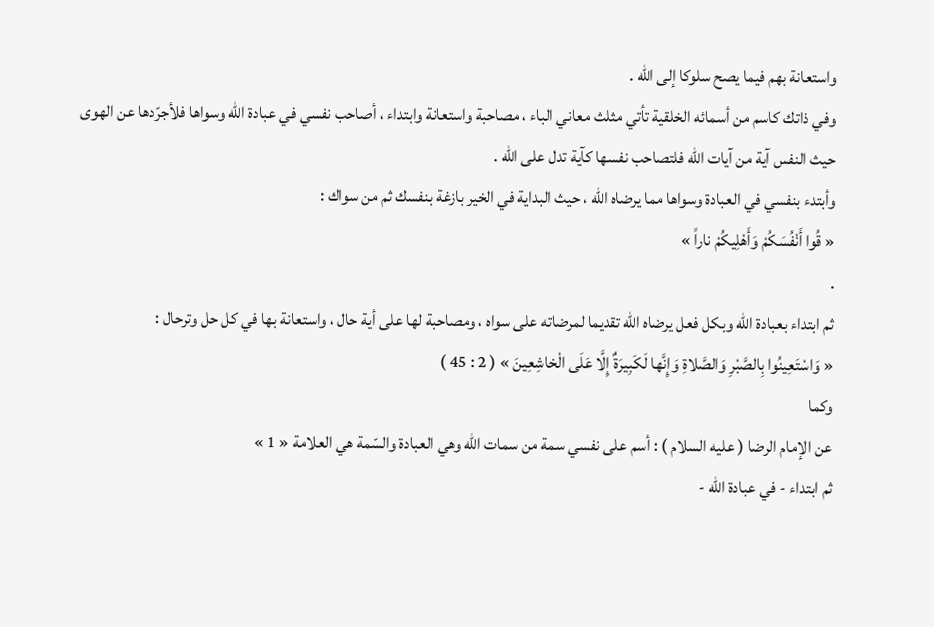واستعانة بهم فيما يصح سلوكا إلى اللّه .
وفي ذاتك كاسم من أسمائه الخلقية تأتي مثلث معاني الباء ، مصاحبة واستعانة وابتداء ، أصاحب نفسي في عبادة اللّه وسواها فلأجرّدها عن الهوى حيث النفس آية من آيات اللّه فلتصاحب نفسها كآية تدل على اللّه .
وأبتدء بنفسي في العبادة وسواها مما يرضاه اللّه ، حيث البداية في الخير بازغة بنفسك ثم من سواك :
« قُوا أَنْفُسَكُمْ وَأَهْلِيكُمْ ناراً »
.
ثم ابتداء بعبادة اللّه وبكل فعل يرضاه اللّه تقديما لمرضاته على سواه ، ومصاحبة لها على أية حال ، واستعانة بها في كل حل وترحال :
« وَاسْتَعِينُوا بِالصَّبْرِ وَالصَّلاةِ وَإِنَّها لَكَبِيرَةٌ إِلَّا عَلَى الْخاشِعِينَ » ( 2 : 45 )
وكما
عن الإمام الرضا ( عليه السلام ) : أسم على نفسي سمة من سمات اللّه وهي العبادة والسّمة هي العلامة « 1 »
ثم ابتداء - في عبادة اللّه -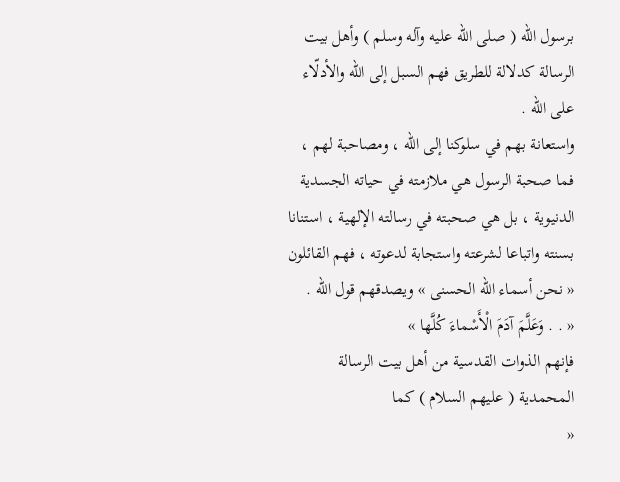برسول اللّه ( صلى اللّه عليه وآله وسلم ) وأهل بيت الرسالة كدلالة للطريق فهم السبل إلى اللّه والأدلّاء على اللّه .
واستعانة بهم في سلوكنا إلى اللّه ، ومصاحبة لهم ، فما صحبة الرسول هي ملازمته في حياته الجسدية الدنيوية ، بل هي صحبته في رسالته الإلهية ، استنانا بسنته واتباعا لشرعته واستجابة لدعوته ، فهم القائلون « نحن أسماء اللّه الحسنى » ويصدقهم قول اللّه .
« . . وَعَلَّمَ آدَمَ الْأَسْماءَ كُلَّها »
فإنهم الذوات القدسية من أهل بيت الرسالة المحمدية ( عليهم السلام ) كما
«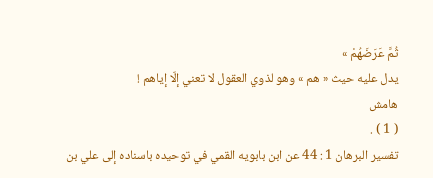ثُمَّ عَرَضَهُمْ »
يدل عليه حيث « هم » وهو لذوي العقول لا تعني إلّا إياهم !
هامش
( 1 ) .
تفسير البرهان 1 : 44 عن ابن بابويه القمي في توحيده باسناده إلى علي بن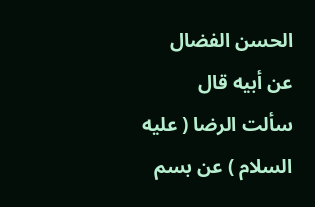الحسن الفضال عن أبيه قال سألت الرضا ( عليه السلام ) عن بسم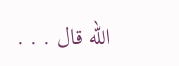اللّه قال . . .